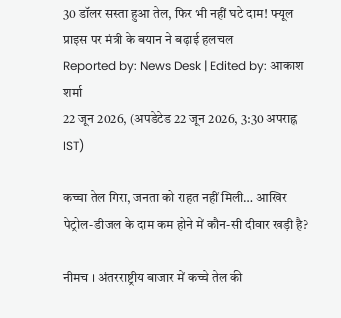30 डॉलर सस्ता हुआ तेल, फिर भी नहीं घटे दाम! फ्यूल प्राइस पर मंत्री के बयान ने बढ़ाई हलचल
Reported by: News Desk | Edited by: आकाश शर्मा
22 जून 2026, (अपडेटेड 22 जून 2026, 3:30 अपराह्न IST)

कच्चा तेल गिरा, जनता को राहत नहीं मिली… आखिर पेट्रोल-डीजल के दाम कम होने में कौन-सी दीवार खड़ी है?

नीमच । अंतरराष्ट्रीय बाजार में कच्चे तेल की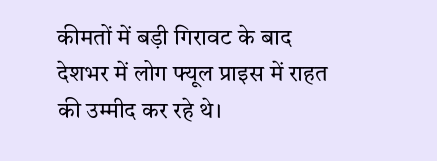कीमतों में बड़ी गिरावट के बाद देशभर में लोग फ्यूल प्राइस में राहत की उम्मीद कर रहे थे।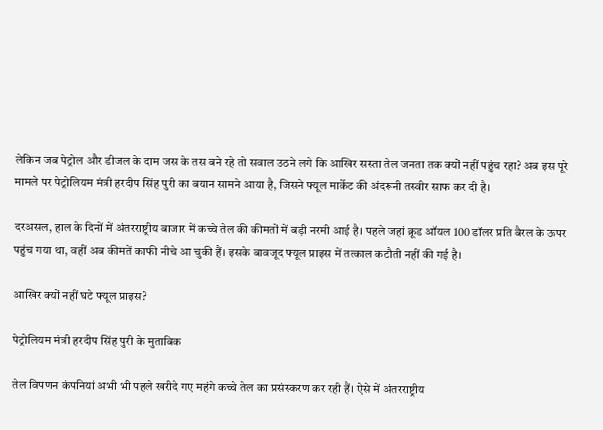लेकिन जब पेट्रोल और डीजल के दाम जस के तस बने रहे तो सवाल उठने लगे कि आखिर सस्ता तेल जनता तक क्यों नहीं पहुंच रहा? अब इस पूरे मामले पर पेट्रोलियम मंत्री हरदीप सिंह पुरी का बयान सामने आया है, जिसने फ्यूल मार्केट की अंदरूनी तस्वीर साफ कर दी है।

दरअसल, हाल के दिनों में अंतरराष्ट्रीय बाजार में कच्चे तेल की कीमतों में बड़ी नरमी आई है। पहले जहां क्रूड ऑयल 100 डॉलर प्रति बैरल के ऊपर पहुंच गया था, वहीं अब कीमतें काफी नीचे आ चुकी हैं। इसके बावजूद फ्यूल प्राइस में तत्काल कटौती नहीं की गई है।

आखिर क्यों नहीं घटे फ्यूल प्राइस?

पेट्रोलियम मंत्री हरदीप सिंह पुरी के मुताबिक

तेल विपणन कंपनियां अभी भी पहले खरीदे गए महंगे कच्चे तेल का प्रसंस्करण कर रही हैं। ऐसे में अंतरराष्ट्रीय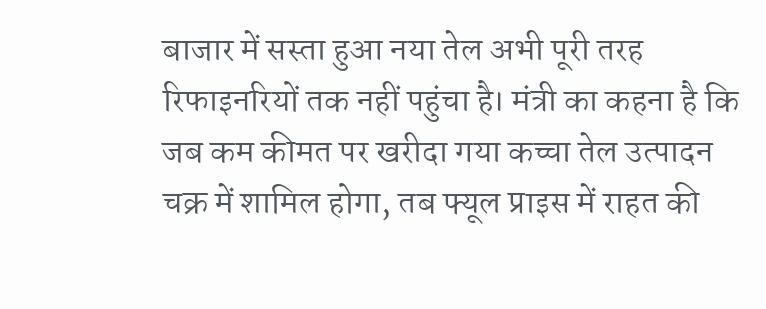बाजार में सस्ता हुआ नया तेल अभी पूरी तरह रिफाइनरियों तक नहीं पहुंचा है। मंत्री का कहना है कि जब कम कीमत पर खरीदा गया कच्चा तेल उत्पादन चक्र में शामिल होगा, तब फ्यूल प्राइस में राहत की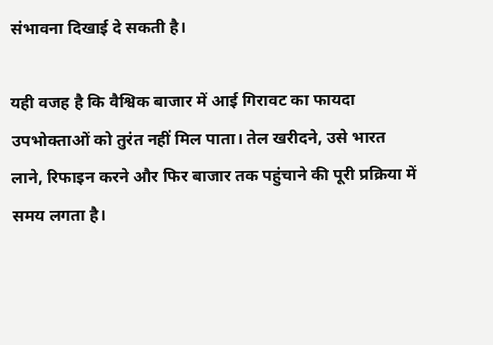संभावना दिखाई दे सकती है।

यही वजह है कि वैश्विक बाजार में आई गिरावट का फायदा उपभोक्ताओं को तुरंत नहीं मिल पाता। तेल खरीदने, उसे भारत लाने, रिफाइन करने और फिर बाजार तक पहुंचाने की पूरी प्रक्रिया में समय लगता है।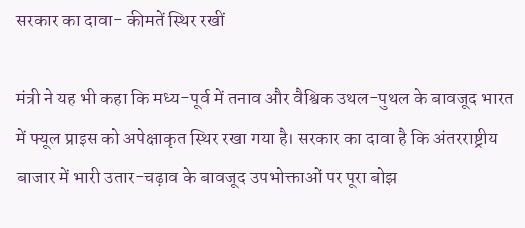सरकार का दावा- कीमतें स्थिर रखीं

मंत्री ने यह भी कहा कि मध्य-पूर्व में तनाव और वैश्विक उथल-पुथल के बावजूद भारत में फ्यूल प्राइस को अपेक्षाकृत स्थिर रखा गया है। सरकार का दावा है कि अंतरराष्ट्रीय बाजार में भारी उतार-चढ़ाव के बावजूद उपभोक्ताओं पर पूरा बोझ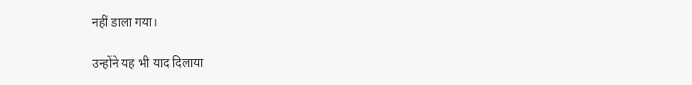नहीं डाला गया।

उन्होंने यह भी याद दिलाया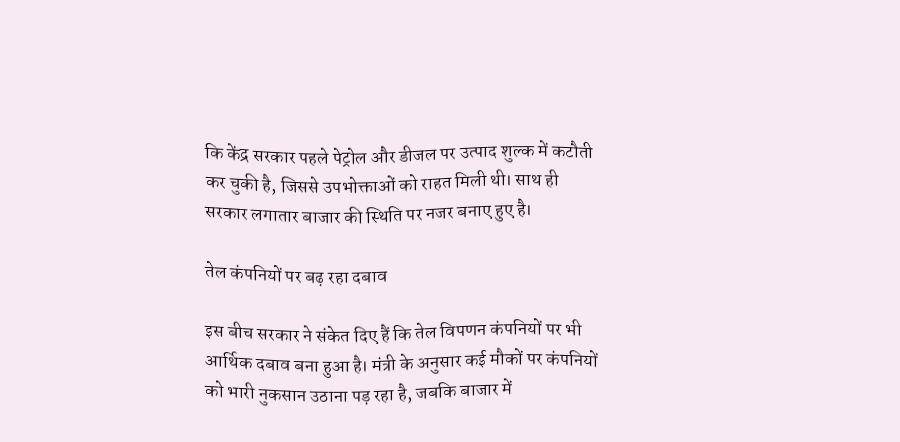कि केंद्र सरकार पहले पेट्रोल और डीजल पर उत्पाद शुल्क में कटौती कर चुकी है, जिससे उपभोक्ताओं को राहत मिली थी। साथ ही सरकार लगातार बाजार की स्थिति पर नजर बनाए हुए है।

तेल कंपनियों पर बढ़ रहा दबाव

इस बीच सरकार ने संकेत दिए हैं कि तेल विपणन कंपनियों पर भी आर्थिक दबाव बना हुआ है। मंत्री के अनुसार कई मौकों पर कंपनियों को भारी नुकसान उठाना पड़ रहा है, जबकि बाजार में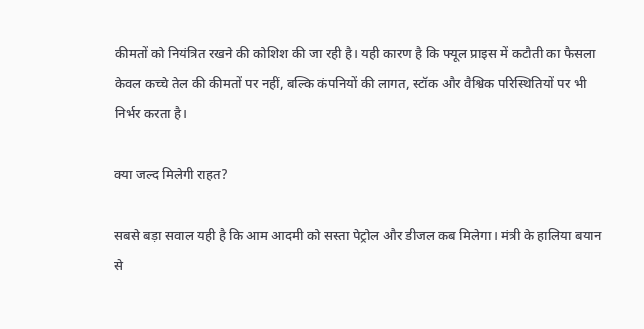कीमतों को नियंत्रित रखने की कोशिश की जा रही है। यही कारण है कि फ्यूल प्राइस में कटौती का फैसला केवल कच्चे तेल की कीमतों पर नहीं, बल्कि कंपनियों की लागत, स्टॉक और वैश्विक परिस्थितियों पर भी निर्भर करता है।

क्या जल्द मिलेगी राहत?

सबसे बड़ा सवाल यही है कि आम आदमी को सस्ता पेट्रोल और डीजल कब मिलेगा। मंत्री के हालिया बयान से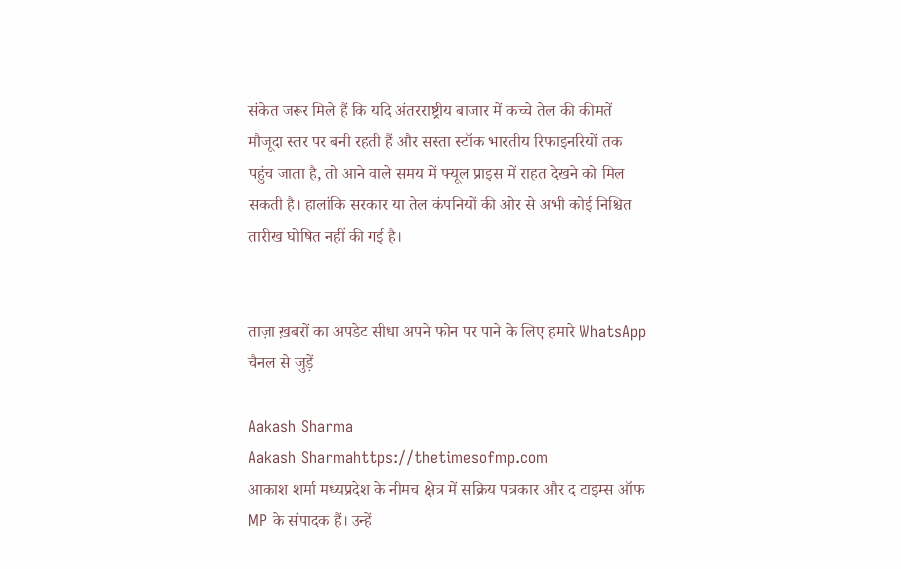संकेत जरूर मिले हैं कि यदि अंतरराष्ट्रीय बाजार में कच्चे तेल की कीमतें मौजूदा स्तर पर बनी रहती हैं और सस्ता स्टॉक भारतीय रिफाइनरियों तक पहुंच जाता है, तो आने वाले समय में फ्यूल प्राइस में राहत देखने को मिल सकती है। हालांकि सरकार या तेल कंपनियों की ओर से अभी कोई निश्चित तारीख घोषित नहीं की गई है।


ताज़ा ख़बरों का अपडेट सीधा अपने फोन पर पाने के लिए हमारे WhatsApp चैनल से जुड़ें

Aakash Sharma
Aakash Sharmahttps://thetimesofmp.com
आकाश शर्मा मध्यप्रदेश के नीमच क्षेत्र में सक्रिय पत्रकार और द टाइम्स ऑफ MP के संपादक हैं। उन्हें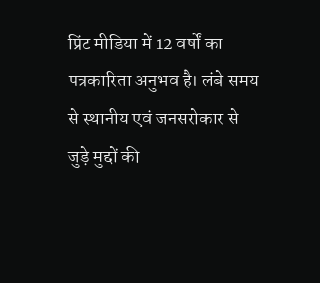प्रिंट मीडिया में 12 वर्षों का पत्रकारिता अनुभव है। लंबे समय से स्थानीय एवं जनसरोकार से जुड़े मुद्दों की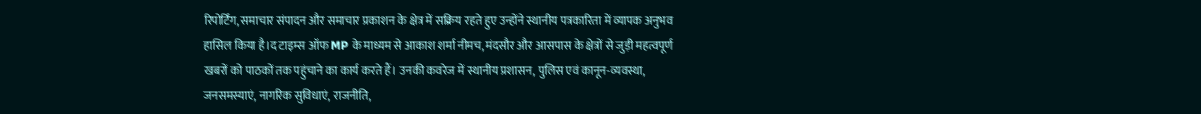रिपोर्टिंग, समाचार संपादन और समाचार प्रकाशन के क्षेत्र में सक्रिय रहते हुए उन्होंने स्थानीय पत्रकारिता में व्यापक अनुभव हासिल किया है।द टाइम्स ऑफ MP के माध्यम से आकाश शर्मा नीमच, मंदसौर और आसपास के क्षेत्रों से जुड़ी महत्वपूर्ण खबरों को पाठकों तक पहुंचाने का कार्य करते हैं। उनकी कवरेज में स्थानीय प्रशासन, पुलिस एवं कानून-व्यवस्था, जनसमस्याएं, नागरिक सुविधाएं, राजनीति,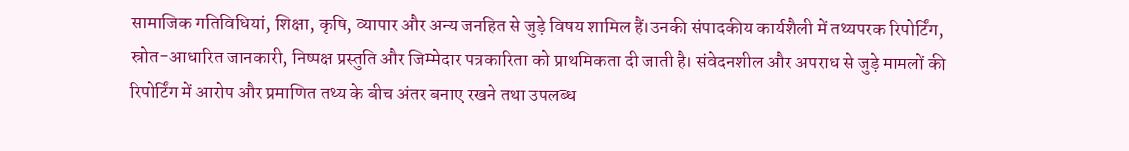सामाजिक गतिविधियां, शिक्षा, कृषि, व्यापार और अन्य जनहित से जुड़े विषय शामिल हैं।उनकी संपादकीय कार्यशैली में तथ्यपरक रिपोर्टिंग, स्रोत-आधारित जानकारी, निष्पक्ष प्रस्तुति और जिम्मेदार पत्रकारिता को प्राथमिकता दी जाती है। संवेदनशील और अपराध से जुड़े मामलों की रिपोर्टिंग में आरोप और प्रमाणित तथ्य के बीच अंतर बनाए रखने तथा उपलब्ध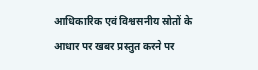आधिकारिक एवं विश्वसनीय स्रोतों के आधार पर खबर प्रस्तुत करने पर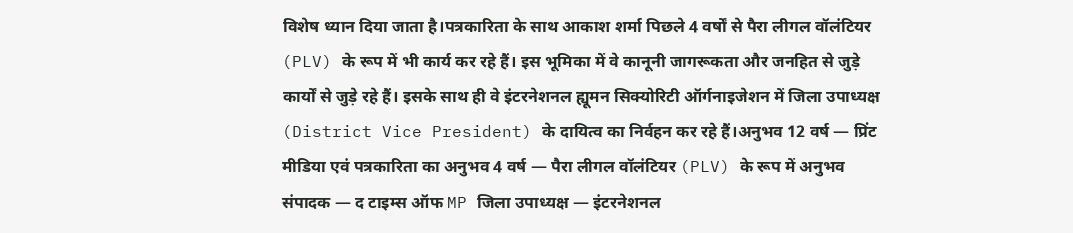विशेष ध्यान दिया जाता है।पत्रकारिता के साथ आकाश शर्मा पिछले 4 वर्षों से पैरा लीगल वॉलंटियर (PLV) के रूप में भी कार्य कर रहे हैं। इस भूमिका में वे कानूनी जागरूकता और जनहित से जुड़े कार्यों से जुड़े रहे हैं। इसके साथ ही वे इंटरनेशनल ह्यूमन सिक्योरिटी ऑर्गनाइजेशन में जिला उपाध्यक्ष (District Vice President) के दायित्व का निर्वहन कर रहे हैं।अनुभव 12 वर्ष — प्रिंट मीडिया एवं पत्रकारिता का अनुभव 4 वर्ष — पैरा लीगल वॉलंटियर (PLV) के रूप में अनुभव संपादक — द टाइम्स ऑफ MP जिला उपाध्यक्ष — इंटरनेशनल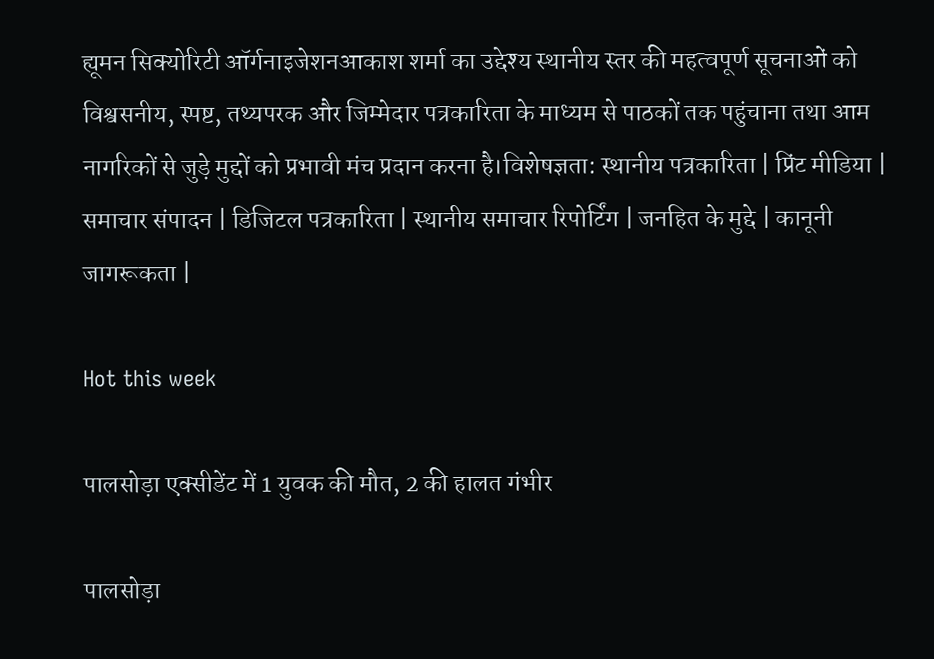ह्यूमन सिक्योरिटी ऑर्गनाइजेशनआकाश शर्मा का उद्देश्य स्थानीय स्तर की महत्वपूर्ण सूचनाओं को विश्वसनीय, स्पष्ट, तथ्यपरक और जिम्मेदार पत्रकारिता के माध्यम से पाठकों तक पहुंचाना तथा आम नागरिकों से जुड़े मुद्दों को प्रभावी मंच प्रदान करना है।विशेषज्ञता: स्थानीय पत्रकारिता | प्रिंट मीडिया | समाचार संपादन | डिजिटल पत्रकारिता | स्थानीय समाचार रिपोर्टिंग | जनहित के मुद्दे | कानूनी जागरूकता |

Hot this week

पालसोड़ा एक्सीडेंट में 1 युवक की मौत, 2 की हालत गंभीर

पालसोड़ा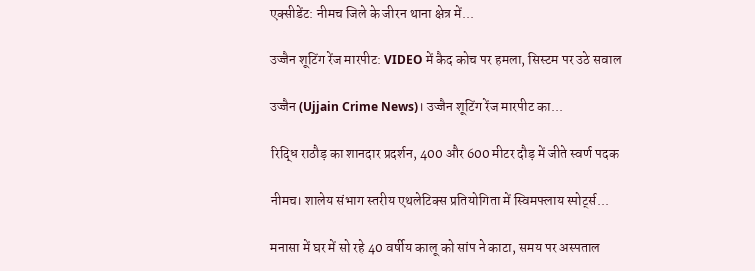एक्सीडेंट: नीमच जिले के जीरन थाना क्षेत्र में...

उज्जैन शूटिंग रेंज मारपीट: VIDEO में कैद कोच पर हमला, सिस्टम पर उठे सवाल

उज्जैन (Ujjain Crime News)। उज्जैन शूटिंग रेंज मारपीट का...

रिद्धि राठौड़ का शानदार प्रदर्शन, 400 और 600 मीटर दौड़ में जीते स्वर्ण पदक

नीमच। शालेय संभाग स्तरीय एथलेटिक्स प्रतियोगिता में स्विमफ्लाय स्पोर्ट्स...

मनासा में घर में सो रहे 40 वर्षीय कालू को सांप ने काटा, समय पर अस्पताल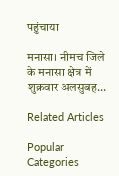पहुंचाया

मनासा। नीमच जिले के मनासा क्षेत्र में शुक्रवार अलसुबह...

Related Articles

Popular Categories